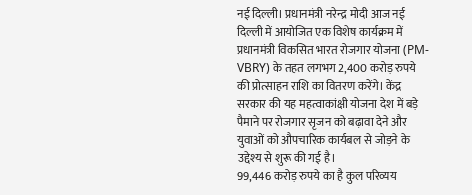नई दिल्ली। प्रधानमंत्री नरेन्द्र मोदी आज नई दिल्ली में आयोजित एक विशेष कार्यक्रम में प्रधानमंत्री विकसित भारत रोजगार योजना (PM-VBRY) के तहत लगभग 2,400 करोड़ रुपये की प्रोत्साहन राशि का वितरण करेंगे। केंद्र सरकार की यह महत्वाकांक्षी योजना देश में बड़े पैमाने पर रोजगार सृजन को बढ़ावा देने और युवाओं को औपचारिक कार्यबल से जोड़ने के उद्देश्य से शुरू की गई है।
99,446 करोड़ रुपये का है कुल परिव्यय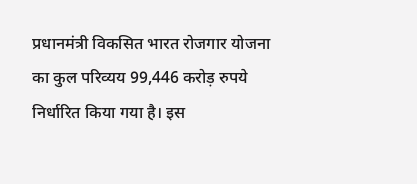प्रधानमंत्री विकसित भारत रोजगार योजना का कुल परिव्यय 99,446 करोड़ रुपये निर्धारित किया गया है। इस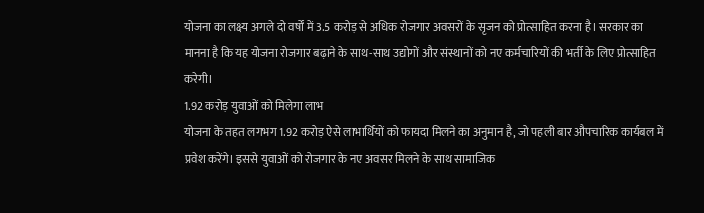योजना का लक्ष्य अगले दो वर्षों में 3.5 करोड़ से अधिक रोजगार अवसरों के सृजन को प्रोत्साहित करना है। सरकार का मानना है कि यह योजना रोजगार बढ़ाने के साथ-साथ उद्योगों और संस्थानों को नए कर्मचारियों की भर्ती के लिए प्रोत्साहित करेगी।
1.92 करोड़ युवाओं को मिलेगा लाभ
योजना के तहत लगभग 1.92 करोड़ ऐसे लाभार्थियों को फायदा मिलने का अनुमान है, जो पहली बार औपचारिक कार्यबल में प्रवेश करेंगे। इससे युवाओं को रोजगार के नए अवसर मिलने के साथ सामाजिक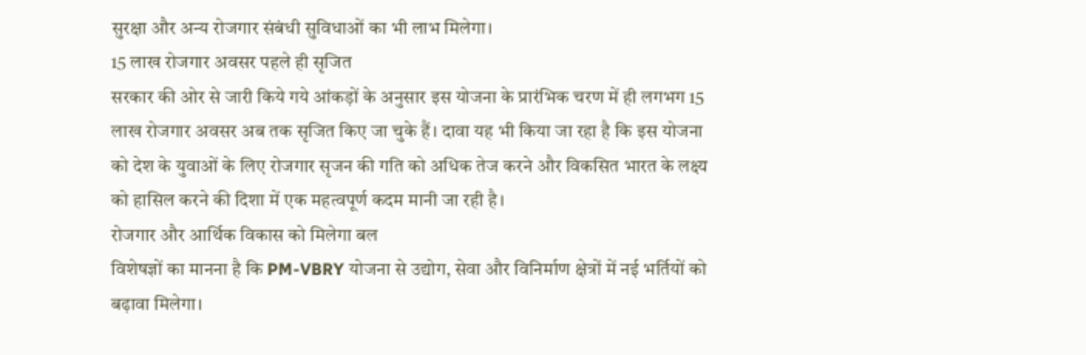सुरक्षा और अन्य रोजगार संबंधी सुविधाओं का भी लाभ मिलेगा।
15 लाख रोजगार अवसर पहले ही सृजित
सरकार की ओर से जारी किये गये आंकड़ों के अनुसार इस योजना के प्रारंभिक चरण में ही लगभग 15 लाख रोजगार अवसर अब तक सृजित किए जा चुके हैं। दावा यह भी किया जा रहा है कि इस योजना को देश के युवाओं के लिए रोजगार सृजन की गति को अधिक तेज करने और विकसित भारत के लक्ष्य को हासिल करने की दिशा में एक महत्वपूर्ण कदम मानी जा रही है।
रोजगार और आर्थिक विकास को मिलेगा बल
विशेषज्ञों का मानना है कि PM-VBRY योजना से उद्योग, सेवा और विनिर्माण क्षेत्रों में नई भर्तियों को बढ़ावा मिलेगा।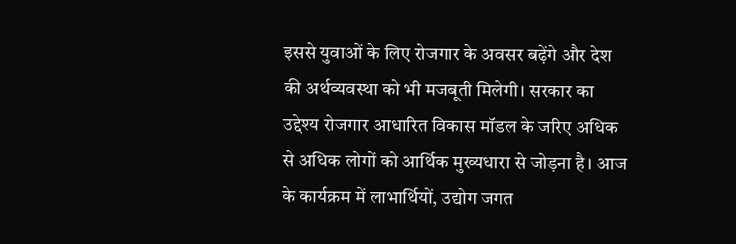इससे युवाओं के लिए रोजगार के अवसर बढ़ेंगे और देश की अर्थव्यवस्था को भी मजबूती मिलेगी। सरकार का उद्देश्य रोजगार आधारित विकास मॉडल के जरिए अधिक से अधिक लोगों को आर्थिक मुख्यधारा से जोड़ना है। आज के कार्यक्रम में लाभार्थियों, उद्योग जगत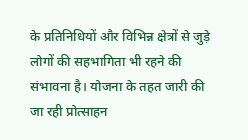के प्रतिनिधियों और विभिन्न क्षेत्रों से जुड़े लोगों की सहभागिता भी रहने की संभावना है। योजना के तहत जारी की जा रही प्रोत्साहन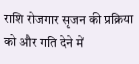राशि रोजगार सृजन की प्रक्रिया को और गति देने में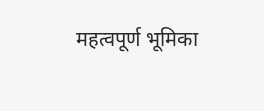महत्वपूर्ण भूमिका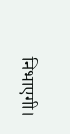निभाएगी।